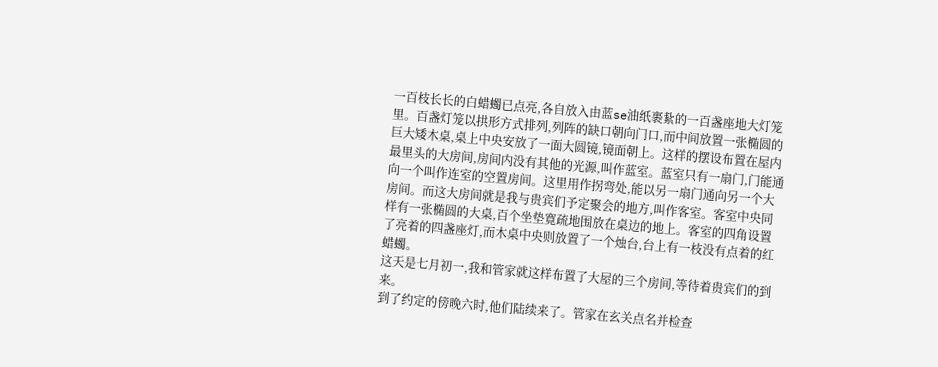一百枝长长的白蜡蠋已点亮,各自放入由蓝se油纸裹紥的一百盏座地大灯笼里。百盏灯笼以拱形方式排列,列阵的缺口朝向门口,而中间放置一张椭圆的巨大矮木桌,桌上中央安放了一面大圆镜,镜面朝上。这样的摆设布置在屋内最里头的大房间,房间内没有其他的光源,叫作蓝室。蓝室只有一扇门,门能通向一个叫作连室的空置房间。这里用作拐弯处,能以另一扇门通向另一个大房间。而这大房间就是我与贵宾们予定聚会的地方,叫作客室。客室中央同样有一张椭圆的大桌,百个坐垫寛疏地围放在桌边的地上。客室的四角设置了亮着的四盏座灯,而木桌中央则放置了一个烛台,台上有一枝没有点着的红蜡蠋。
这天是七月初一,我和管家就这样布置了大屋的三个房间,等待着贵宾们的到来。
到了约定的傍晚六时,他们陆续来了。管家在玄关点名并检查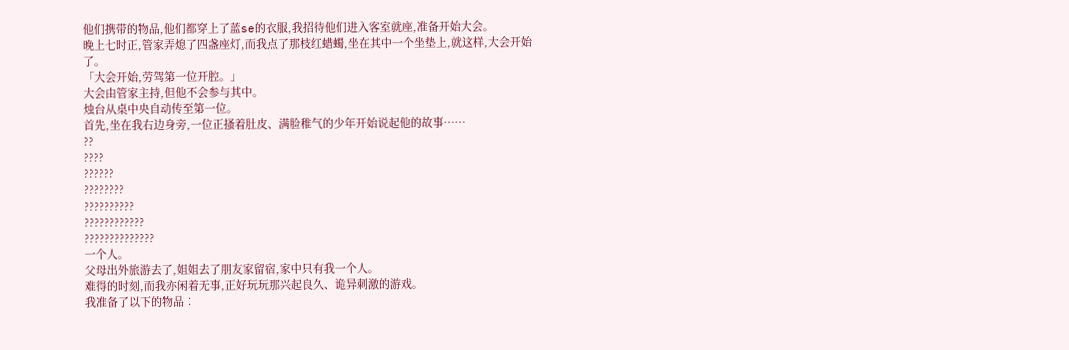他们携带的物品,他们都穿上了蓝se的衣服,我招待他们进入客室就座,准备开始大会。
晚上七时正,管家弄熄了四盏座灯,而我点了那枝红蜡蠋,坐在其中一个坐垫上,就这样,大会开始了。
「大会开始,劳驾第一位开腔。」
大会由管家主持,但他不会参与其中。
烛台从桌中央自动传至第一位。
首先,坐在我右边身旁,一位正搔着肚皮、满脸稚气的少年开始说起他的故事……
??
????
??????
????????
??????????
????????????
??????????????
一个人。
父母出外旅游去了,姐姐去了朋友家留宿,家中只有我一个人。
难得的时刻,而我亦闲着无事,正好玩玩那兴起良久、诡异刺激的游戏。
我准备了以下的物品︰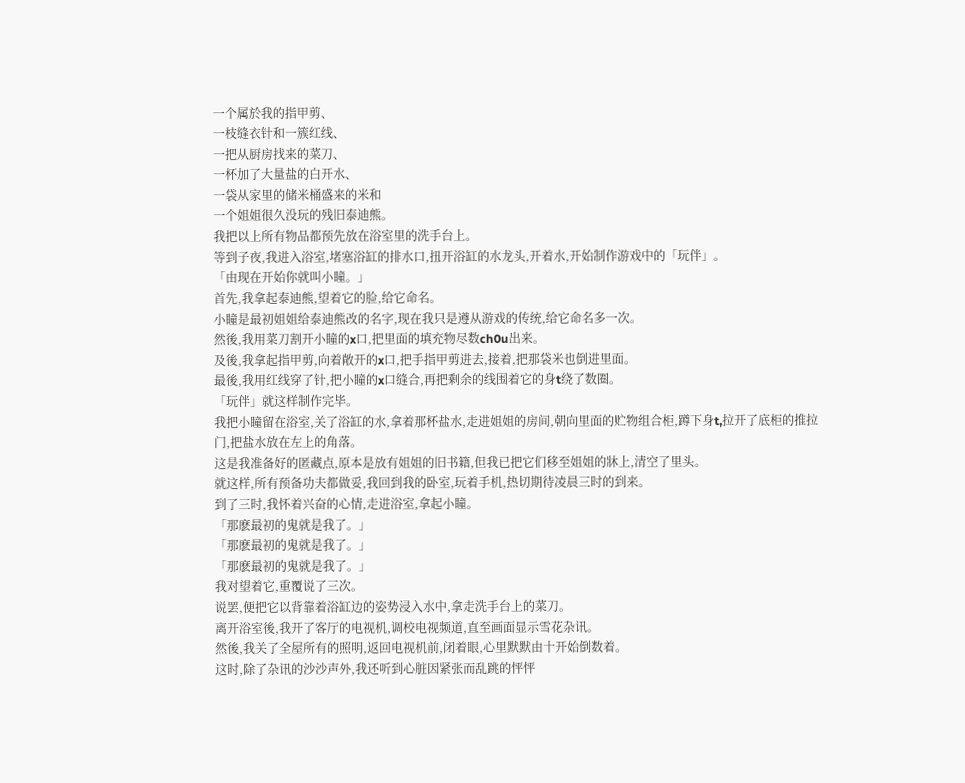一个属於我的指甲剪、
一枝缝衣针和一簇红线、
一把从厨房找来的菜刀、
一杯加了大量盐的白开水、
一袋从家里的储米桶盛来的米和
一个姐姐很久没玩的残旧泰迪熊。
我把以上所有物品都预先放在浴室里的洗手台上。
等到子夜,我进入浴室,堵塞浴缸的排水口,扭开浴缸的水龙头,开着水,开始制作游戏中的「玩伴」。
「由现在开始你就叫小瞳。」
首先,我拿起泰迪熊,望着它的脸,给它命名。
小瞳是最初姐姐给泰迪熊改的名字,现在我只是遵从游戏的传统,给它命名多一次。
然後,我用菜刀割开小瞳的x口,把里面的填充物尽数ch0u出来。
及後,我拿起指甲剪,向着敞开的x口,把手指甲剪进去,接着,把那袋米也倒进里面。
最後,我用红线穿了针,把小瞳的x口缝合,再把剩余的线围着它的身t绕了数圈。
「玩伴」就这样制作完毕。
我把小瞳留在浴室,关了浴缸的水,拿着那杯盐水,走进姐姐的房间,朝向里面的贮物组合柜,蹲下身t,拉开了底柜的推拉门,把盐水放在左上的角落。
这是我准备好的匿藏点,原本是放有姐姐的旧书籍,但我已把它们移至姐姐的牀上,清空了里头。
就这样,所有预备功夫都做妥,我回到我的卧室,玩着手机,热切期待凌晨三时的到来。
到了三时,我怀着兴奋的心情,走进浴室,拿起小瞳。
「那麽最初的鬼就是我了。」
「那麽最初的鬼就是我了。」
「那麽最初的鬼就是我了。」
我对望着它,重覆说了三次。
说罢,便把它以背靠着浴缸边的姿势浸入水中,拿走洗手台上的菜刀。
离开浴室後,我开了客厅的电视机,调校电视频道,直至画面显示雪花杂讯。
然後,我关了全屋所有的照明,返回电视机前,闭着眼,心里默默由十开始倒数着。
这时,除了杂讯的沙沙声外,我还听到心脏因紧张而乱跳的怦怦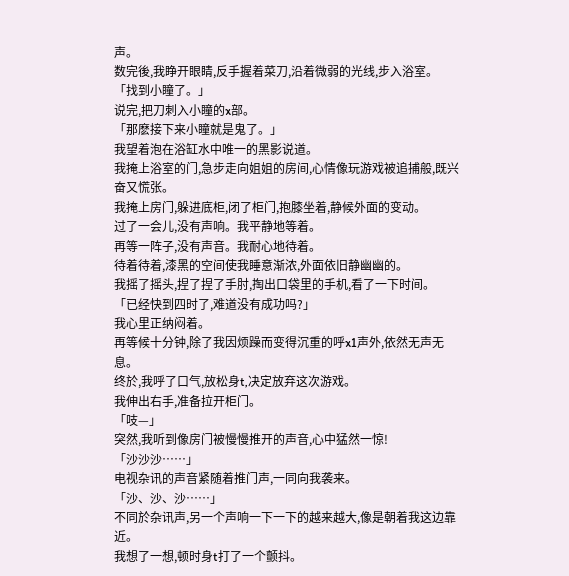声。
数完後,我睁开眼睛,反手握着菜刀,沿着微弱的光线,步入浴室。
「找到小瞳了。」
说完,把刀刺入小瞳的x部。
「那麽接下来小瞳就是鬼了。」
我望着泡在浴缸水中唯一的黑影说道。
我掩上浴室的门,急步走向姐姐的房间,心情像玩游戏被追捕般,既兴奋又慌张。
我掩上房门,躲进底柜,闭了柜门,抱膝坐着,静候外面的变动。
过了一会儿,没有声响。我平静地等着。
再等一阵子,没有声音。我耐心地待着。
待着待着,漆黑的空间使我睡意渐浓,外面依旧静幽幽的。
我摇了摇头,捏了捏了手肘,掏出口袋里的手机,看了一下时间。
「已经快到四时了,难道没有成功吗?」
我心里正纳闷着。
再等候十分钟,除了我因烦躁而变得沉重的呼x1声外,依然无声无息。
终於,我呼了口气,放松身t,决定放弃这次游戏。
我伸出右手,准备拉开柜门。
「吱—」
突然,我听到像房门被慢慢推开的声音,心中猛然一惊!
「沙沙沙……」
电视杂讯的声音紧随着推门声,一同向我袭来。
「沙、沙、沙……」
不同於杂讯声,另一个声响一下一下的越来越大,像是朝着我这边靠近。
我想了一想,顿时身t打了一个颤抖。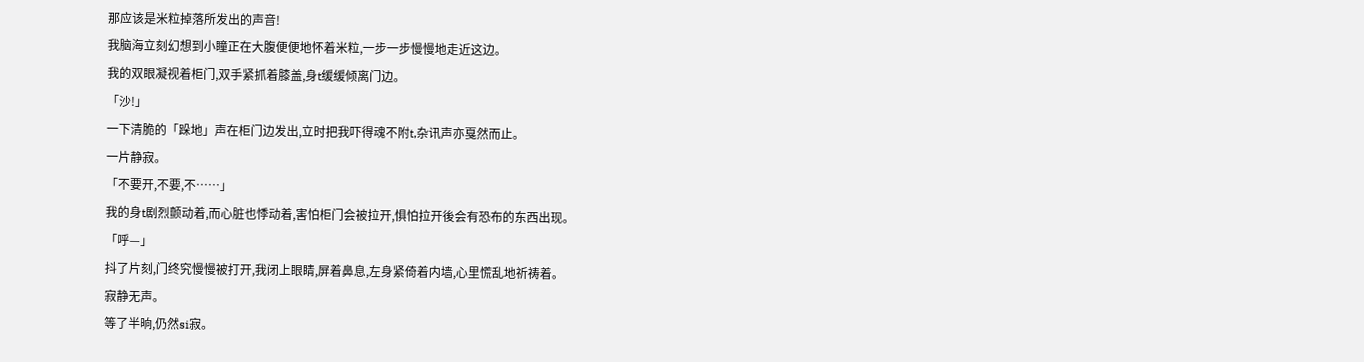那应该是米粒掉落所发出的声音!
我脑海立刻幻想到小瞳正在大腹便便地怀着米粒,一步一步慢慢地走近这边。
我的双眼凝视着柜门,双手紧抓着膝盖,身t缓缓倾离门边。
「沙!」
一下清脆的「跺地」声在柜门边发出,立时把我吓得魂不附t,杂讯声亦戛然而止。
一片静寂。
「不要开,不要,不……」
我的身t剧烈颤动着,而心脏也悸动着,害怕柜门会被拉开,惧怕拉开後会有恐布的东西出现。
「呼—」
抖了片刻,门终究慢慢被打开,我闭上眼睛,屏着鼻息,左身紧倚着内墙,心里慌乱地祈祷着。
寂静无声。
等了半晌,仍然si寂。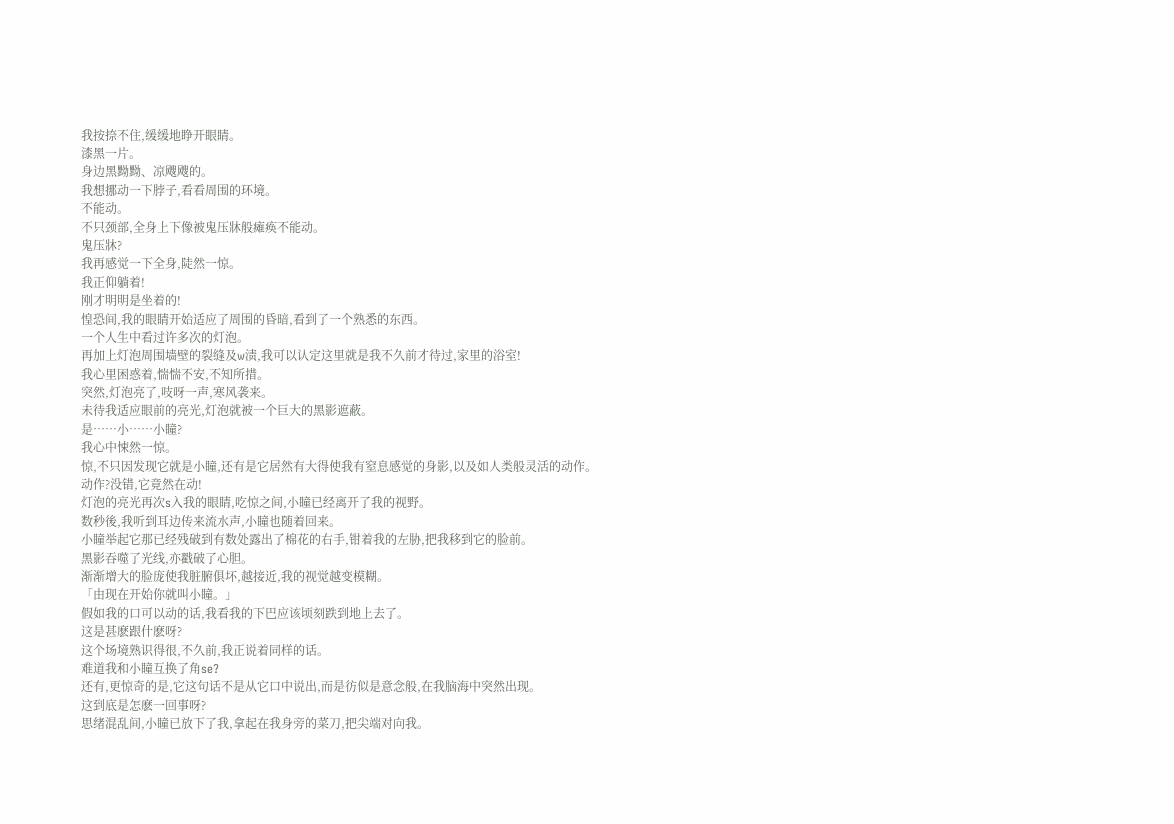我按捺不住,缓缓地睁开眼睛。
漆黑一片。
身边黑黝黝、凉飕飕的。
我想挪动一下脖子,看看周围的环境。
不能动。
不只颈部,全身上下像被鬼压牀般瘫痪不能动。
鬼压牀?
我再感觉一下全身,陡然一惊。
我正仰躺着!
刚才明明是坐着的!
惶恐间,我的眼睛开始适应了周围的昏暗,看到了一个熟悉的东西。
一个人生中看过许多次的灯泡。
再加上灯泡周围墙壁的裂缝及w渍,我可以认定这里就是我不久前才待过,家里的浴室!
我心里困惑着,惴惴不安,不知所措。
突然,灯泡亮了,吱呀一声,寒风袭来。
未待我适应眼前的亮光,灯泡就被一个巨大的黑影遮蔽。
是……小……小瞳?
我心中悚然一惊。
惊,不只因发现它就是小瞳,还有是它居然有大得使我有窒息感觉的身影,以及如人类般灵活的动作。
动作?没错,它竟然在动!
灯泡的亮光再次s入我的眼睛,吃惊之间,小瞳已经离开了我的视野。
数秒後,我听到耳边传来流水声,小瞳也随着回来。
小瞳举起它那已经残破到有数处露出了棉花的右手,钳着我的左胁,把我移到它的脸前。
黑影吞噬了光线,亦戳破了心胆。
渐渐增大的脸庞使我脏腑俱坏,越接近,我的视觉越变模糊。
「由现在开始你就叫小瞳。」
假如我的口可以动的话,我看我的下巴应该顷刻跌到地上去了。
这是甚麽跟什麽呀?
这个场境熟识得很,不久前,我正说着同样的话。
难道我和小瞳互换了角se?
还有,更惊奇的是,它这句话不是从它口中说出,而是彷似是意念般,在我脑海中突然出现。
这到底是怎麽一回事呀?
思绪混乱间,小瞳已放下了我,拿起在我身旁的菜刀,把尖端对向我。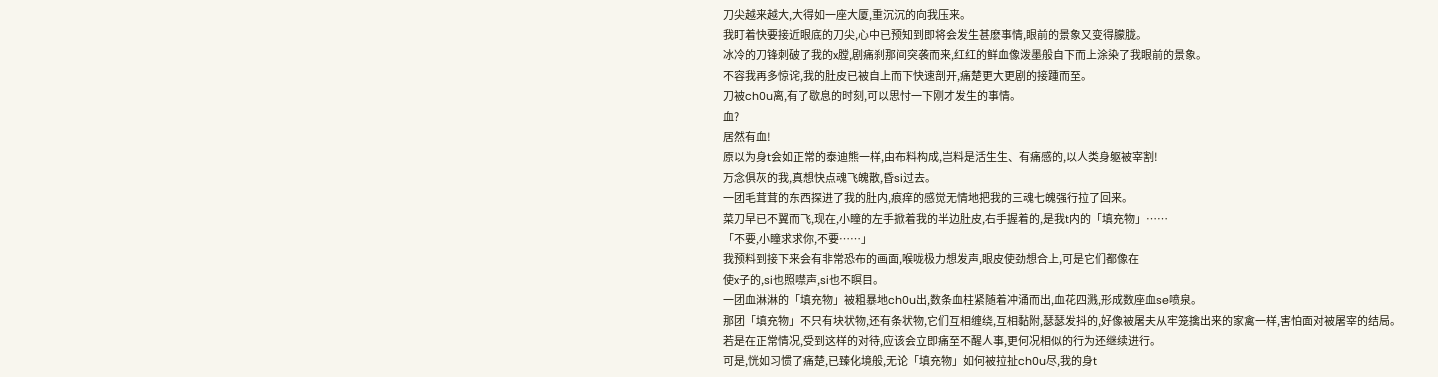刀尖越来越大,大得如一座大厦,重沉沉的向我压来。
我盯着快要接近眼底的刀尖,心中已预知到即将会发生甚麽事情,眼前的景象又变得朦胧。
冰冷的刀锋刺破了我的x膛,剧痛刹那间突袭而来,红红的鲜血像泼墨般自下而上涂染了我眼前的景象。
不容我再多惊诧,我的肚皮已被自上而下快速剖开,痛楚更大更剧的接踵而至。
刀被ch0u离,有了歇息的时刻,可以思忖一下刚才发生的事情。
血?
居然有血!
原以为身t会如正常的泰迪熊一样,由布料构成,岂料是活生生、有痛感的,以人类身躯被宰割!
万念俱灰的我,真想快点魂飞魄散,昏si过去。
一团毛茸茸的东西探进了我的肚内,痕痒的感觉无情地把我的三魂七魄强行拉了回来。
菜刀早已不翼而飞,现在,小瞳的左手掀着我的半边肚皮,右手握着的,是我t内的「填充物」……
「不要,小瞳求求你,不要……」
我预料到接下来会有非常恐布的画面,喉咙极力想发声,眼皮使劲想合上,可是它们都像在
使x子的,si也照噤声,si也不瞑目。
一团血淋淋的「填充物」被粗暴地ch0u出,数条血柱紧随着冲涌而出,血花四溅,形成数座血se喷泉。
那团「填充物」不只有块状物,还有条状物,它们互相缠绕,互相黏附,瑟瑟发抖的,好像被屠夫从牢笼擒出来的家禽一样,害怕面对被屠宰的结局。
若是在正常情况,受到这样的对待,应该会立即痛至不醒人事,更何况相似的行为还继续进行。
可是,恍如习惯了痛楚,已臻化境般,无论「填充物」如何被拉扯ch0u尽,我的身t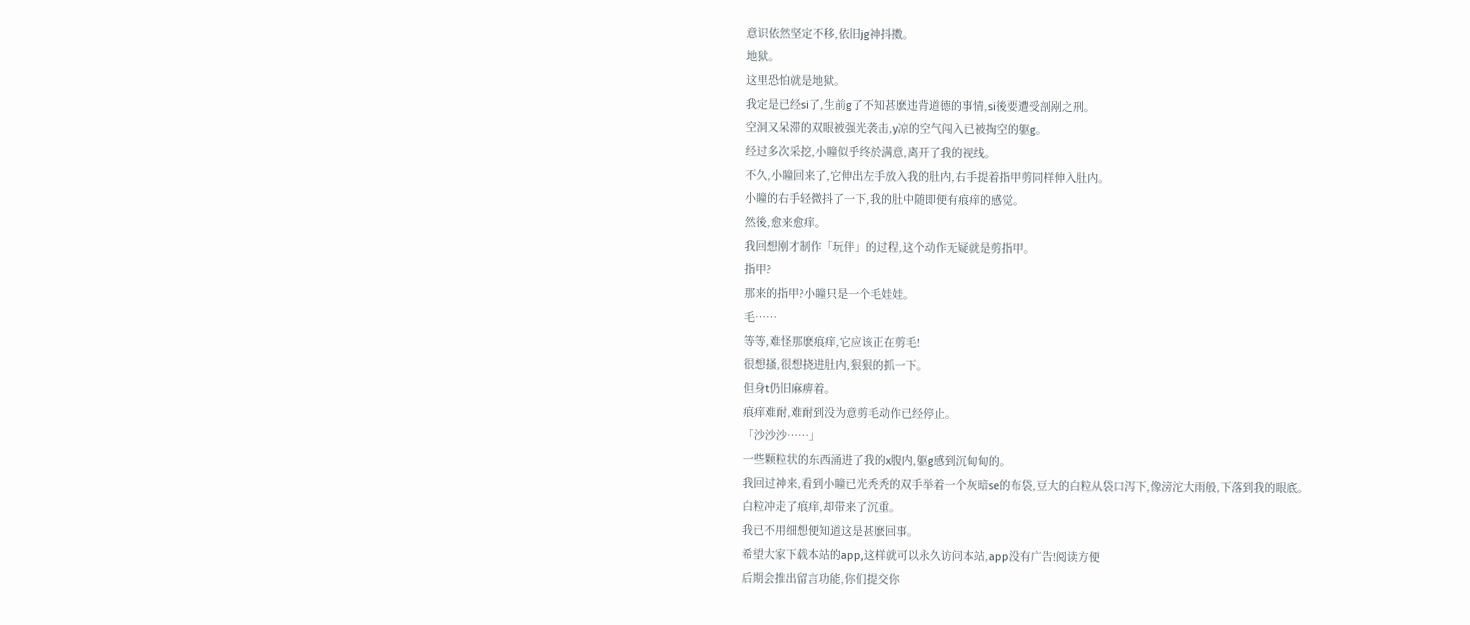意识依然坚定不移,依旧jg神抖擞。
地狱。
这里恐怕就是地狱。
我定是已经si了,生前g了不知甚麽违背道德的事情,si後要遭受剖剐之刑。
空洞又呆滞的双眼被强光袭击,y凉的空气闯入已被掏空的躯g。
经过多次采挖,小瞳似乎终於满意,离开了我的视线。
不久,小瞳回来了,它伸出左手放入我的肚内,右手提着指甲剪同样伸入肚内。
小瞳的右手轻微抖了一下,我的肚中随即便有痕痒的感觉。
然後,愈来愈痒。
我回想刚才制作「玩伴」的过程,这个动作无疑就是剪指甲。
指甲?
那来的指甲?小瞳只是一个毛娃娃。
毛……
等等,难怪那麽痕痒,它应该正在剪毛!
很想搔,很想挠进肚内,狠狠的抓一下。
但身t仍旧麻痹着。
痕痒难耐,难耐到没为意剪毛动作已经停止。
「沙沙沙……」
一些颗粒状的东西涌进了我的x腹内,躯g感到沉甸甸的。
我回过神来,看到小瞳已光秃秃的双手举着一个灰暗se的布袋,豆大的白粒从袋口泻下,像滂沱大雨般,下落到我的眼底。
白粒冲走了痕痒,却带来了沉重。
我已不用细想便知道这是甚麽回事。
希望大家下载本站的app,这样就可以永久访问本站,app没有广告!阅读方便
后期会推出留言功能,你们提交你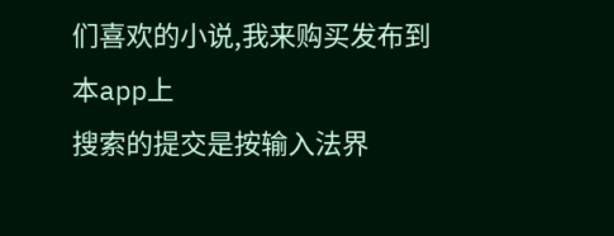们喜欢的小说,我来购买发布到本app上
搜索的提交是按输入法界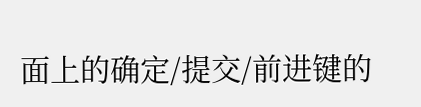面上的确定/提交/前进键的